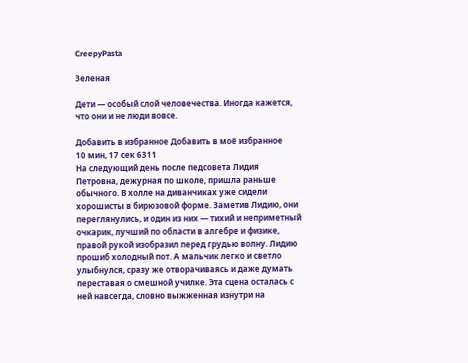CreepyPasta

Зеленая

Дети — особый слой человечества. Иногда кажется, что они и не люди вовсе.

Добавить в избранное Добавить в моё избранное
10 мин, 17 сек 6311
На следующий день после педсовета Лидия Петровна, дежурная по школе, пришла раньше обычного. В холле на диванчиках уже сидели хорошисты в бирюзовой форме. Заметив Лидию, они переглянулись, и один из них — тихий и неприметный очкарик, лучший по области в алгебре и физике, правой рукой изобразил перед грудью волну. Лидию прошиб холодный пот. А мальчик легко и светло улыбнулся, сразу же отворачиваясь и даже думать переставая о смешной училке. Эта сцена осталась с ней навсегда, словно выжженная изнутри на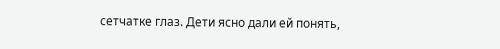сетчатке глаз. Дети ясно дали ей понять,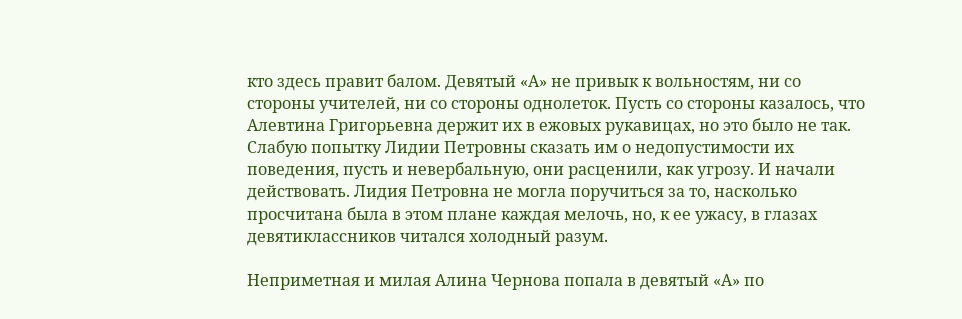кто здесь правит балом. Девятый «А» не привык к вольностям, ни со стороны учителей, ни со стороны однолеток. Пусть со стороны казалось, что Алевтина Григорьевна держит их в ежовых рукавицах, но это было не так. Слабую попытку Лидии Петровны сказать им о недопустимости их поведения, пусть и невербальную, они расценили, как угрозу. И начали действовать. Лидия Петровна не могла поручиться за то, насколько просчитана была в этом плане каждая мелочь, но, к ее ужасу, в глазах девятиклассников читался холодный разум.

Неприметная и милая Алина Чернова попала в девятый «А» по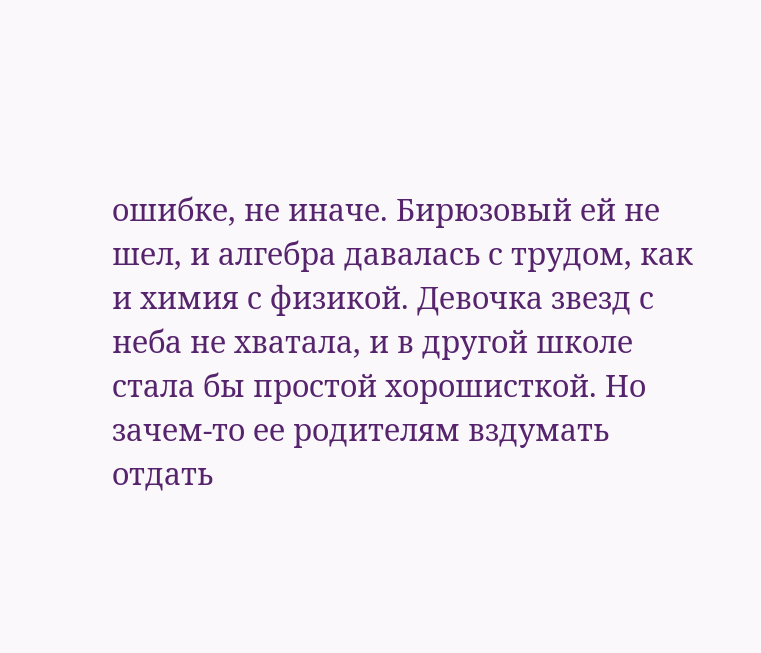ошибке, не иначе. Бирюзовый ей не шел, и алгебра давалась с трудом, как и химия с физикой. Девочка звезд с неба не хватала, и в другой школе стала бы простой хорошисткой. Но зачем-то ее родителям вздумать отдать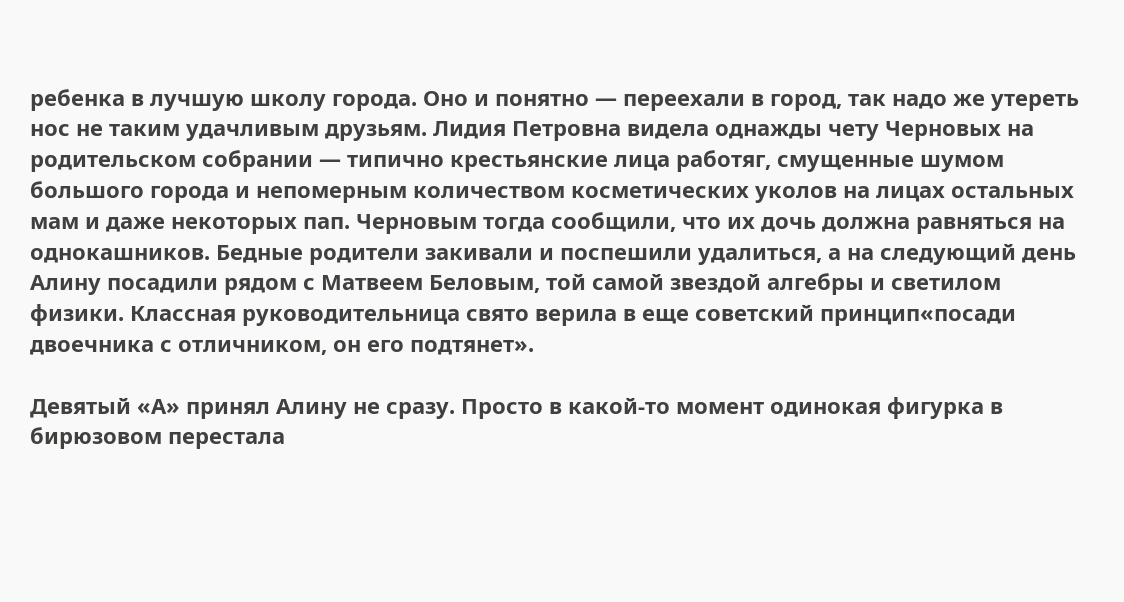ребенка в лучшую школу города. Оно и понятно — переехали в город, так надо же утереть нос не таким удачливым друзьям. Лидия Петровна видела однажды чету Черновых на родительском собрании — типично крестьянские лица работяг, смущенные шумом большого города и непомерным количеством косметических уколов на лицах остальных мам и даже некоторых пап. Черновым тогда сообщили, что их дочь должна равняться на однокашников. Бедные родители закивали и поспешили удалиться, а на следующий день Алину посадили рядом с Матвеем Беловым, той самой звездой алгебры и светилом физики. Классная руководительница свято верила в еще советский принцип«посади двоечника с отличником, он его подтянет».

Девятый «А» принял Алину не сразу. Просто в какой-то момент одинокая фигурка в бирюзовом перестала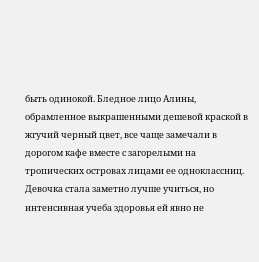быть одинокой. Бледное лицо Алины, обрамленное выкрашенными дешевой краской в жгучий черный цвет, все чаще замечали в дорогом кафе вместе с загорелыми на тропических островах лицами ее одноклассниц. Девочка стала заметно лучше учиться, но интенсивная учеба здоровья ей явно не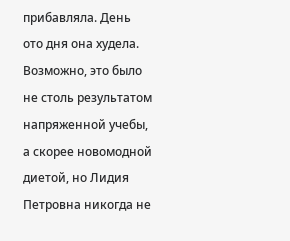прибавляла. День ото дня она худела. Возможно, это было не столь результатом напряженной учебы, а скорее новомодной диетой, но Лидия Петровна никогда не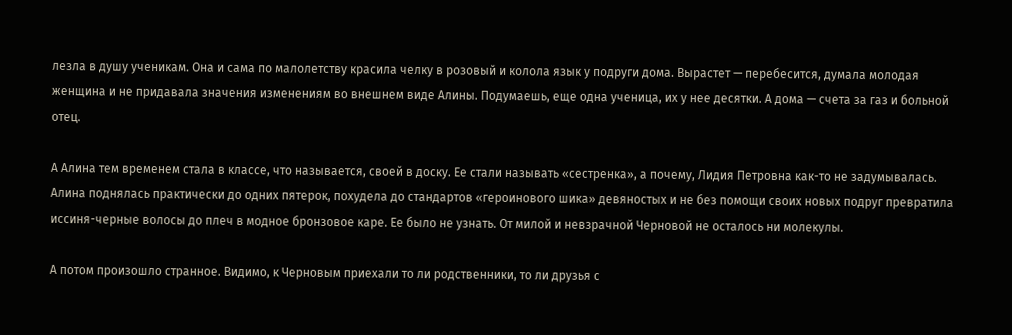лезла в душу ученикам. Она и сама по малолетству красила челку в розовый и колола язык у подруги дома. Вырастет — перебесится, думала молодая женщина и не придавала значения изменениям во внешнем виде Алины. Подумаешь, еще одна ученица, их у нее десятки. А дома — счета за газ и больной отец.

А Алина тем временем стала в классе, что называется, своей в доску. Ее стали называть «сестренка», а почему, Лидия Петровна как-то не задумывалась. Алина поднялась практически до одних пятерок, похудела до стандартов «героинового шика» девяностых и не без помощи своих новых подруг превратила иссиня-черные волосы до плеч в модное бронзовое каре. Ее было не узнать. От милой и невзрачной Черновой не осталось ни молекулы.

А потом произошло странное. Видимо, к Черновым приехали то ли родственники, то ли друзья с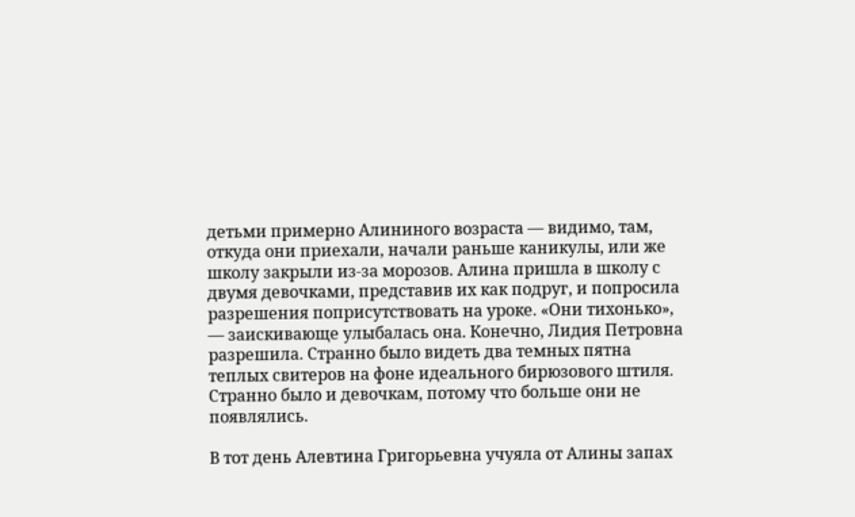детьми примерно Алининого возраста — видимо, там, откуда они приехали, начали раньше каникулы, или же школу закрыли из-за морозов. Алина пришла в школу с двумя девочками, представив их как подруг, и попросила разрешения поприсутствовать на уроке. «Они тихонько», — заискивающе улыбалась она. Конечно, Лидия Петровна разрешила. Странно было видеть два темных пятна теплых свитеров на фоне идеального бирюзового штиля. Странно было и девочкам, потому что больше они не появлялись.

В тот день Алевтина Григорьевна учуяла от Алины запах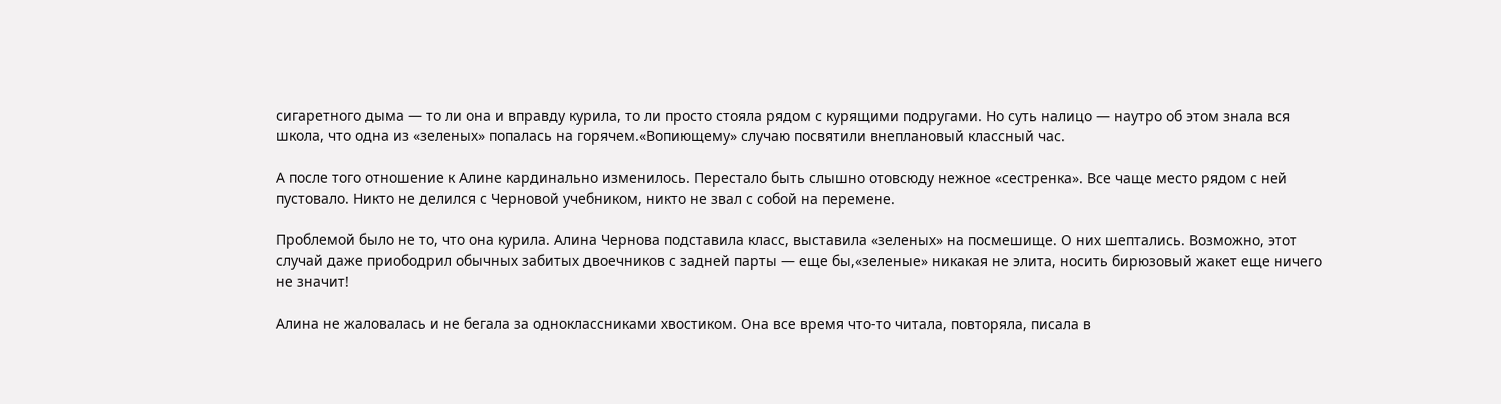сигаретного дыма — то ли она и вправду курила, то ли просто стояла рядом с курящими подругами. Но суть налицо — наутро об этом знала вся школа, что одна из «зеленых» попалась на горячем.«Вопиющему» случаю посвятили внеплановый классный час.

А после того отношение к Алине кардинально изменилось. Перестало быть слышно отовсюду нежное «сестренка». Все чаще место рядом с ней пустовало. Никто не делился с Черновой учебником, никто не звал с собой на перемене.

Проблемой было не то, что она курила. Алина Чернова подставила класс, выставила «зеленых» на посмешище. О них шептались. Возможно, этот случай даже приободрил обычных забитых двоечников с задней парты — еще бы,«зеленые» никакая не элита, носить бирюзовый жакет еще ничего не значит!

Алина не жаловалась и не бегала за одноклассниками хвостиком. Она все время что-то читала, повторяла, писала в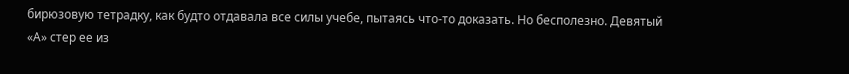бирюзовую тетрадку, как будто отдавала все силы учебе, пытаясь что-то доказать. Но бесполезно. Девятый «А» стер ее из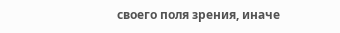своего поля зрения, иначе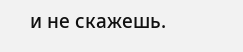и не скажешь.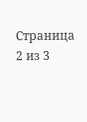Страница 2 из 3